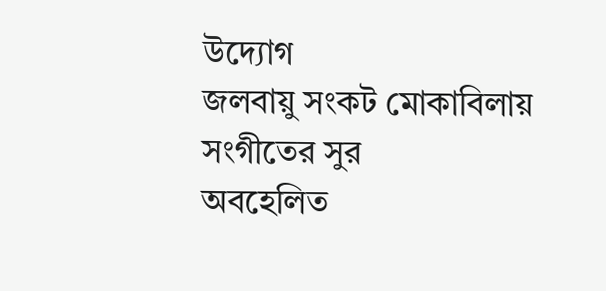উদ্যোগ
জলবায়ু সংকট মোকাবিলায় সংগীতের সুর
অবহেলিত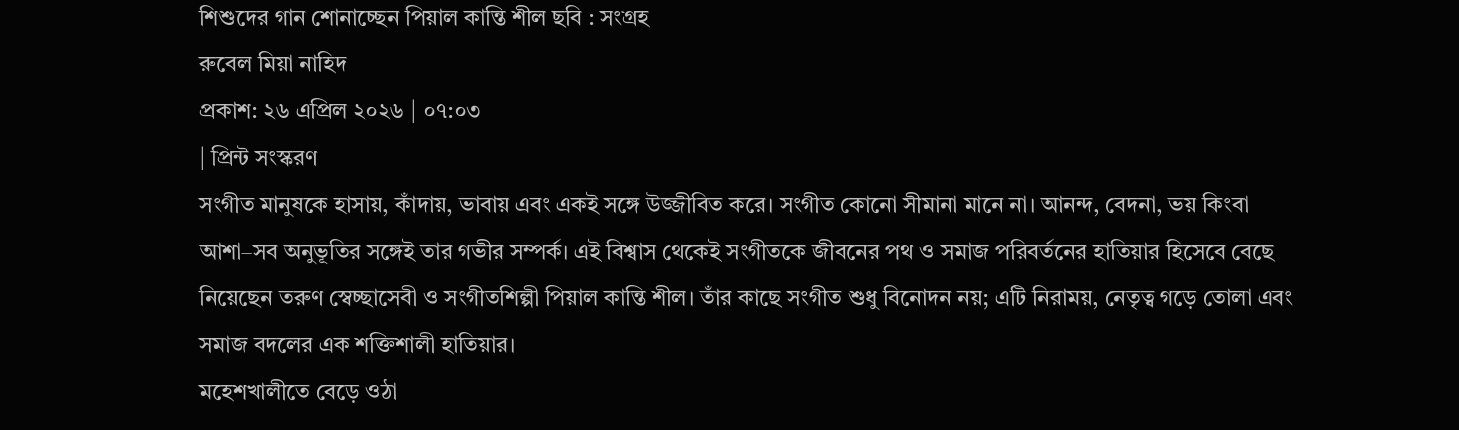শিশুদের গান শোনাচ্ছেন পিয়াল কান্তি শীল ছবি : সংগ্রহ
রুবেল মিয়া নাহিদ
প্রকাশ: ২৬ এপ্রিল ২০২৬ | ০৭:০৩
| প্রিন্ট সংস্করণ
সংগীত মানুষকে হাসায়, কাঁদায়, ভাবায় এবং একই সঙ্গে উজ্জীবিত করে। সংগীত কোনো সীমানা মানে না। আনন্দ, বেদনা, ভয় কিংবা আশা–সব অনুভূতির সঙ্গেই তার গভীর সম্পর্ক। এই বিশ্বাস থেকেই সংগীতকে জীবনের পথ ও সমাজ পরিবর্তনের হাতিয়ার হিসেবে বেছে নিয়েছেন তরুণ স্বেচ্ছাসেবী ও সংগীতশিল্পী পিয়াল কান্তি শীল। তাঁর কাছে সংগীত শুধু বিনোদন নয়; এটি নিরাময়, নেতৃত্ব গড়ে তোলা এবং সমাজ বদলের এক শক্তিশালী হাতিয়ার।
মহেশখালীতে বেড়ে ওঠা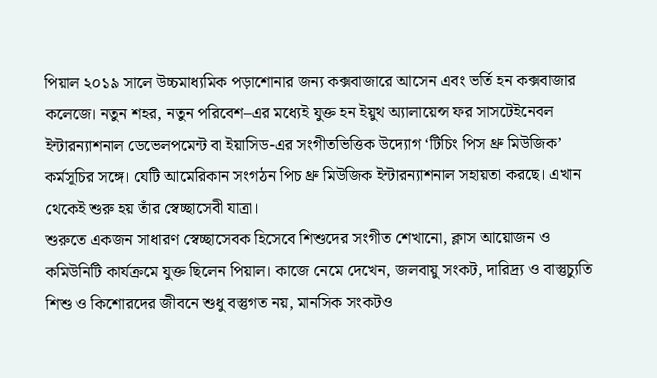পিয়াল ২০১৯ সালে উচ্চমাধ্যমিক পড়াশোনার জন্য কক্সবাজারে আসেন এবং ভর্তি হন কক্সবাজার কলেজে। নতুন শহর, নতুন পরিবেশ–এর মধ্যেই যুক্ত হন ইয়ুথ অ্যালায়েন্স ফর সাসটেইনেবল ইন্টারন্যাশনাল ডেভেলপমেন্ট বা ইয়াসিড-এর সংগীতভিত্তিক উদ্যোগ ‘টিচিং পিস থ্রু মিউজিক’ কর্মসূচির সঙ্গে। যেটি আমেরিকান সংগঠন পিচ থ্রু মিউজিক ইন্টারন্যাশনাল সহায়তা করছে। এখান থেকেই শুরু হয় তাঁর স্বেচ্ছাসেবী যাত্রা।
শুরুতে একজন সাধারণ স্বেচ্ছাসেবক হিসেবে শিশুদের সংগীত শেখানো, ক্লাস আয়োজন ও কমিউনিটি কার্যক্রমে যুক্ত ছিলেন পিয়াল। কাজে নেমে দেখেন, জলবায়ু সংকট, দারিদ্র্য ও বাস্তুচ্যুতি শিশু ও কিশোরদের জীবনে শুধু বস্তুগত নয়, মানসিক সংকটও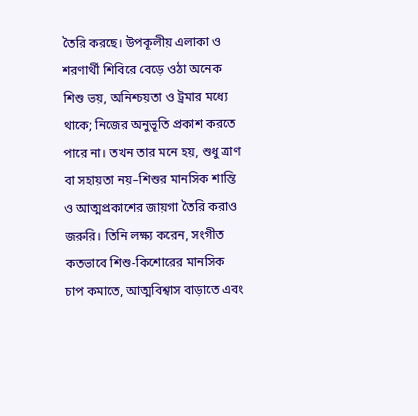তৈরি করছে। উপকূলীয় এলাকা ও শরণার্থী শিবিরে বেড়ে ওঠা অনেক শিশু ভয়, অনিশ্চয়তা ও ট্রমার মধ্যে থাকে; নিজের অনুভূতি প্রকাশ করতে পারে না। তখন তার মনে হয়, শুধু ত্রাণ বা সহায়তা নয়–শিশুর মানসিক শান্তি ও আত্মপ্রকাশের জায়গা তৈরি করাও জরুরি। তিনি লক্ষ্য করেন, সংগীত কতভাবে শিশু-কিশোরের মানসিক চাপ কমাতে, আত্মবিশ্বাস বাড়াতে এবং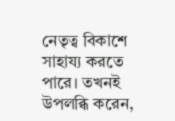নেতৃত্ব বিকাশে সাহায্য করতে পারে। তখনই উপলব্ধি করেন,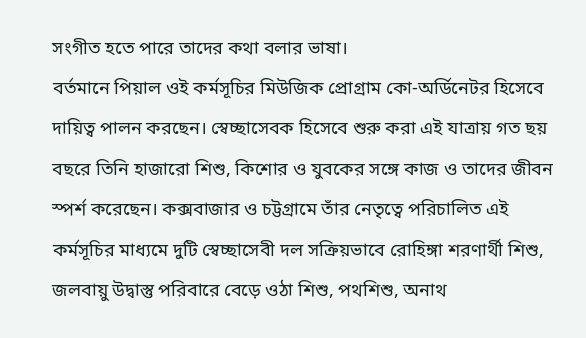সংগীত হতে পারে তাদের কথা বলার ভাষা।
বর্তমানে পিয়াল ওই কর্মসূচির মিউজিক প্রোগ্রাম কো-অর্ডিনেটর হিসেবে দায়িত্ব পালন করছেন। স্বেচ্ছাসেবক হিসেবে শুরু করা এই যাত্রায় গত ছয় বছরে তিনি হাজারো শিশু, কিশোর ও যুবকের সঙ্গে কাজ ও তাদের জীবন স্পর্শ করেছেন। কক্সবাজার ও চট্টগ্রামে তাঁর নেতৃত্বে পরিচালিত এই কর্মসূচির মাধ্যমে দুটি স্বেচ্ছাসেবী দল সক্রিয়ভাবে রোহিঙ্গা শরণার্থী শিশু, জলবায়ু উদ্বাস্তু পরিবারে বেড়ে ওঠা শিশু, পথশিশু, অনাথ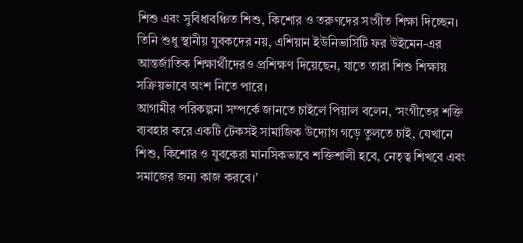শিশু এবং সুবিধাবঞ্চিত শিশু, কিশোর ও তরুণদের সংগীত শিক্ষা দিচ্ছেন। তিনি শুধু স্থানীয় যুবকদের নয়, এশিয়ান ইউনিভার্সিটি ফর উইমেন-এর আন্তর্জাতিক শিক্ষার্থীদেরও প্রশিক্ষণ দিয়েছেন, যাতে তারা শিশু শিক্ষায় সক্রিয়ভাবে অংশ নিতে পারে।
আগামীর পরিকল্পনা সম্পর্কে জানতে চাইলে পিয়াল বলেন, ‘সংগীতের শক্তি ব্যবহার করে একটি টেকসই সামাজিক উদ্যোগ গড়ে তুলতে চাই, যেখানে শিশু, কিশোর ও যুবকেরা মানসিকভাবে শক্তিশালী হবে, নেতৃত্ব শিখবে এবং সমাজের জন্য কাজ করবে।’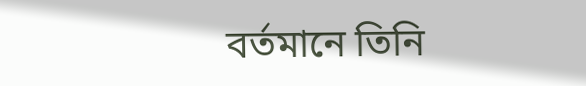বর্তমানে তিনি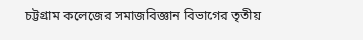চট্টগ্রাম কলেজের সমাজবিজ্ঞান বিভাগের তৃতীয়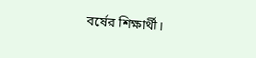বর্ষের শিক্ষার্থী।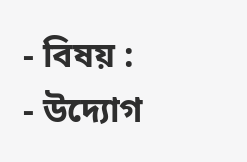- বিষয় :
- উদ্যোগ